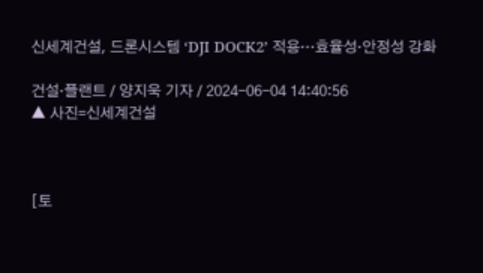신세계건설, 드론시스템 ‘DJI DOCK2’ 적용…효율성·안정성 강화

건설·플랜트 / 양지욱 기자 / 2024-06-04 14:40:56
▲ 사진=신세계건설



[토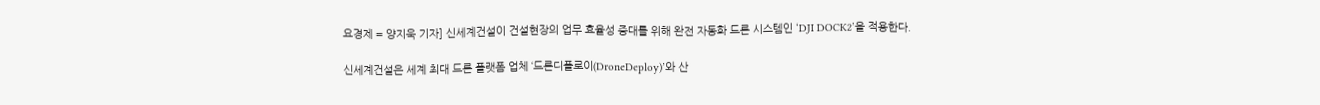요경제 = 양지욱 기자] 신세계건설이 건설현장의 업무 효율성 증대를 위해 완전 자동화 드론 시스템인 ‘DJI DOCK2’을 적용한다.

신세계건설은 세계 최대 드론 플랫폼 업체 ‘드론디플로이(DroneDeploy)’와 산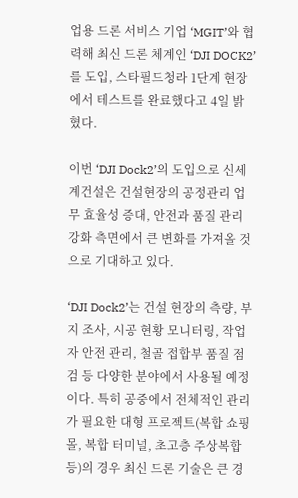업용 드론 서비스 기업 ‘MGIT’와 협력해 최신 드론 체계인 ‘DJI DOCK2’를 도입, 스타필드청라 1단계 현장에서 테스트를 완료했다고 4일 밝혔다.

이번 ‘DJI Dock2’의 도입으로 신세계건설은 건설현장의 공정관리 업무 효율성 증대, 안전과 품질 관리 강화 측면에서 큰 변화를 가져올 것으로 기대하고 있다.

‘DJI Dock2’는 건설 현장의 측량, 부지 조사, 시공 현황 모니터링, 작업자 안전 관리, 철골 접합부 품질 점검 등 다양한 분야에서 사용될 예정이다. 특히 공중에서 전체적인 관리가 필요한 대형 프로젝트(복합 쇼핑몰, 복합 터미널, 초고층 주상복합 등)의 경우 최신 드론 기술은 큰 경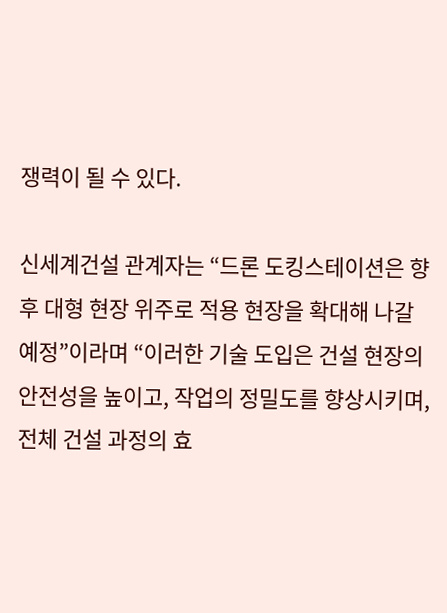쟁력이 될 수 있다.

신세계건설 관계자는 “드론 도킹스테이션은 향후 대형 현장 위주로 적용 현장을 확대해 나갈 예정”이라며 “이러한 기술 도입은 건설 현장의 안전성을 높이고, 작업의 정밀도를 향상시키며, 전체 건설 과정의 효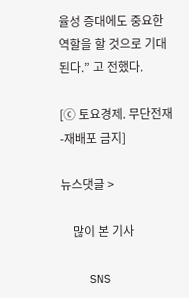율성 증대에도 중요한 역할을 할 것으로 기대된다.” 고 전했다.

[ⓒ 토요경제. 무단전재-재배포 금지]

뉴스댓글 >

    많이 본 기사

    SNS